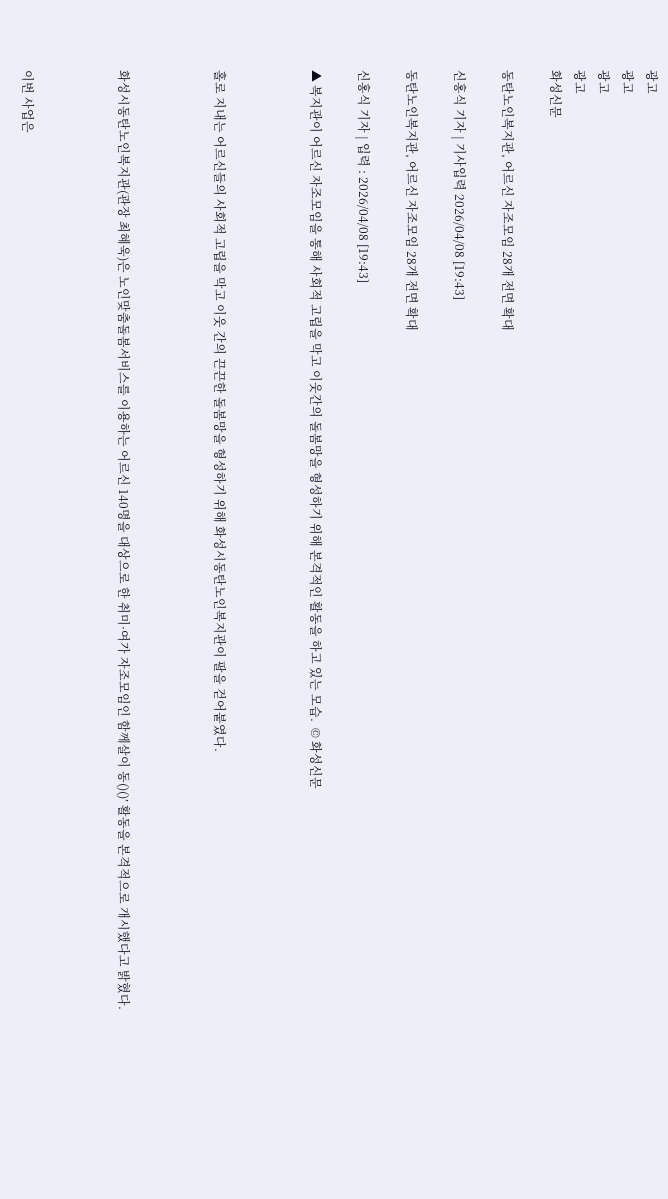광고
광고
광고
광고
화성신문

동탄노인복지관, 어르신 자조모임 28개 전면 확대

신홍식 기자 | 기사입력 2026/04/08 [19:43]

동탄노인복지관, 어르신 자조모임 28개 전면 확대

신홍식 기자 | 입력 : 2026/04/08 [19:43]

▲ 복지관이 어르신 자조모임을 통해 사회적 고립을 막고 이웃간의 돌봄망을 형성하기 위해 본격적인 활동을 하고 있는 모습.  © 화성신문



홀로 지내는 어르신들의 사회적 고립을 막고 이웃 간의 끈끈한 돌봄망을 형성하기 위해 화성시동탄노인복지관이 팔을 걷어붙였다.



화성시동탄노인복지관(관장 최혜욱)은 노인맞춤돌봄서비스를 이용하는 어르신 140명을 대상으로 한 취미·여가 자조모임인 함께살이 동()()’ 활동을 본격적으로 개시했다고 밝혔다.



이번 사업은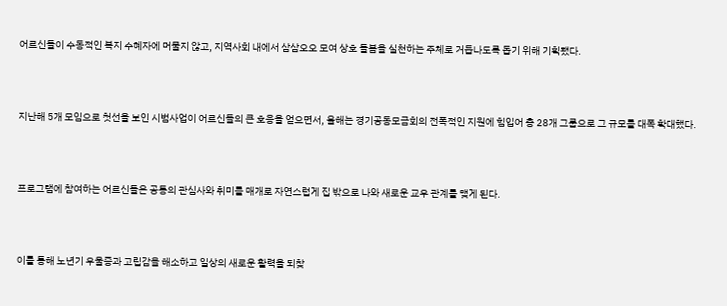어르신들이 수동적인 복지 수혜자에 머물지 않고, 지역사회 내에서 삼삼오오 모여 상호 돌봄을 실천하는 주체로 거듭나도록 돕기 위해 기획됐다.



지난해 5개 모임으로 첫선을 보인 시범사업이 어르신들의 큰 호응을 얻으면서, 올해는 경기공동모금회의 전폭적인 지원에 힘입어 총 28개 그룹으로 그 규모를 대폭 확대했다.



프로그램에 참여하는 어르신들은 공통의 관심사와 취미를 매개로 자연스럽게 집 밖으로 나와 새로운 교우 관계를 맺게 된다.



이를 통해 노년기 우울증과 고립감을 해소하고 일상의 새로운 활력을 되찾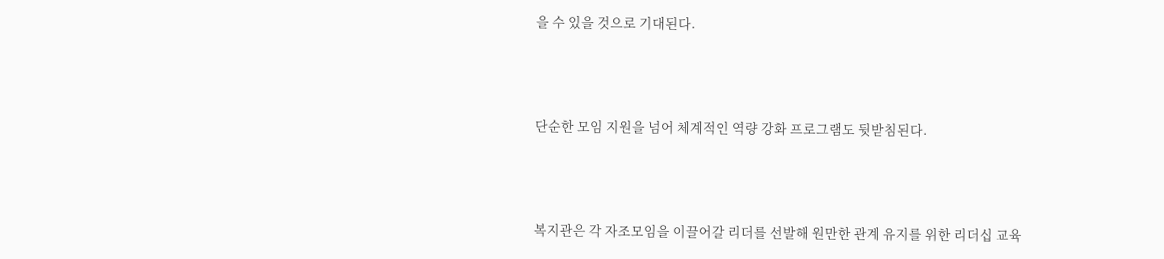을 수 있을 것으로 기대된다.



단순한 모임 지원을 넘어 체계적인 역량 강화 프로그램도 뒷받침된다.



복지관은 각 자조모임을 이끌어갈 리더를 선발해 원만한 관계 유지를 위한 리더십 교육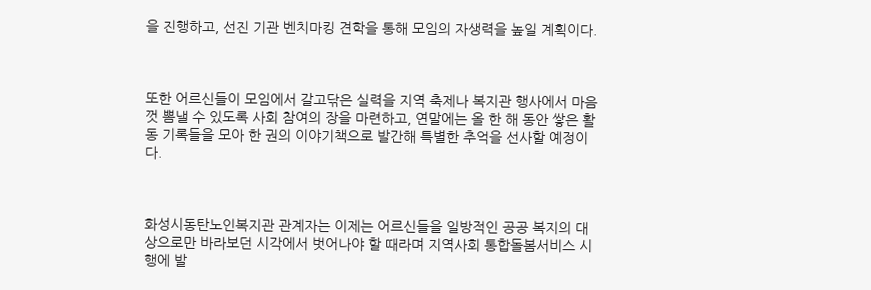을 진행하고, 선진 기관 벤치마킹 견학을 통해 모임의 자생력을 높일 계획이다.



또한 어르신들이 모임에서 갈고닦은 실력을 지역 축제나 복지관 행사에서 마음껏 뽐낼 수 있도록 사회 참여의 장을 마련하고, 연말에는 올 한 해 동안 쌓은 활동 기록들을 모아 한 권의 이야기책으로 발간해 특별한 추억을 선사할 예정이다.



화성시동탄노인복지관 관계자는 이제는 어르신들을 일방적인 공공 복지의 대상으로만 바라보던 시각에서 벗어나야 할 때라며 지역사회 통합돌봄서비스 시행에 발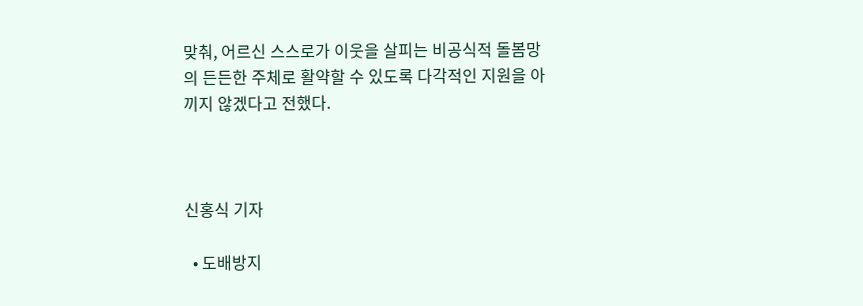맞춰, 어르신 스스로가 이웃을 살피는 비공식적 돌봄망의 든든한 주체로 활약할 수 있도록 다각적인 지원을 아끼지 않겠다고 전했다.



신홍식 기자

  • 도배방지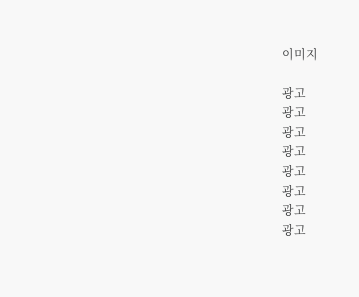이미지

광고
광고
광고
광고
광고
광고
광고
광고